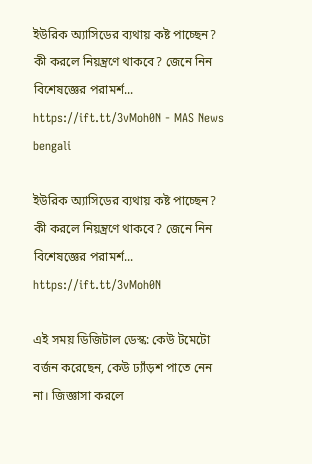ইউরিক অ্যাসিডের ব্যথায় কষ্ট পাচ্ছেন? কী করলে নিয়ন্ত্রণে থাকবে? জেনে নিন বিশেষজ্ঞের পরামর্শ... https://ift.tt/3vMoh0N - MAS News bengali

ইউরিক অ্যাসিডের ব্যথায় কষ্ট পাচ্ছেন? কী করলে নিয়ন্ত্রণে থাকবে? জেনে নিন বিশেষজ্ঞের পরামর্শ... https://ift.tt/3vMoh0N

এই সময় ডিজিটাল ডেস্ক: কেউ টমেটো বর্জন করেছেন, কেউ ঢ্যাঁড়শ পাতে নেন না। জিজ্ঞাসা করলে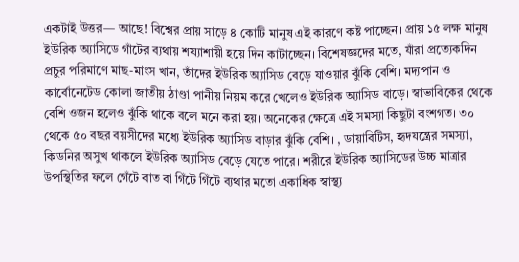একটাই উত্তর— আছে! বিশ্বের প্রায় সাড়ে ৪ কোটি মানুষ এই কারণে কষ্ট পাচ্ছেন। প্রায় ১৫ লক্ষ মানুষ ইউরিক অ্যাসিডে গাঁটের ব্যথায় শয্যাশায়ী হয়ে দিন কাটাচ্ছেন। বিশেষজ্ঞদের মতে, যাঁরা প্রত্যেকদিন প্রচুর পরিমাণে মাছ-মাংস খান, তাঁদের ইউরিক অ্যাসিড বেড়ে যাওয়ার ঝুঁকি বেশি। মদ্যপান ও কার্বোনেটেড কোলা জাতীয় ঠাণ্ডা পানীয় নিয়ম করে খেলেও ইউরিক অ্যাসিড বাড়ে। স্বাভাবিকের থেকে বেশি ওজন হলেও ঝুঁকি থাকে বলে মনে করা হয়। অনেকের ক্ষেত্রে এই সমস্যা কিছুটা বংশগত। ৩০ থেকে ৫০ বছর বয়সীদের মধ্যে ইউরিক অ্যাসিড বাড়ার ঝুঁকি বেশি। , ডায়াবিটিস, হৃদযন্ত্রের সমস্যা, কিডনির অসুখ থাকলে ইউরিক অ্যাসিড বেড়ে যেতে পারে। শরীরে ইউরিক অ্যাসিডের উচ্চ মাত্রার উপস্থিতির ফলে গেঁটে বাত বা গিঁটে গিঁটে ব্যথার মতো একাধিক স্বাস্থ্য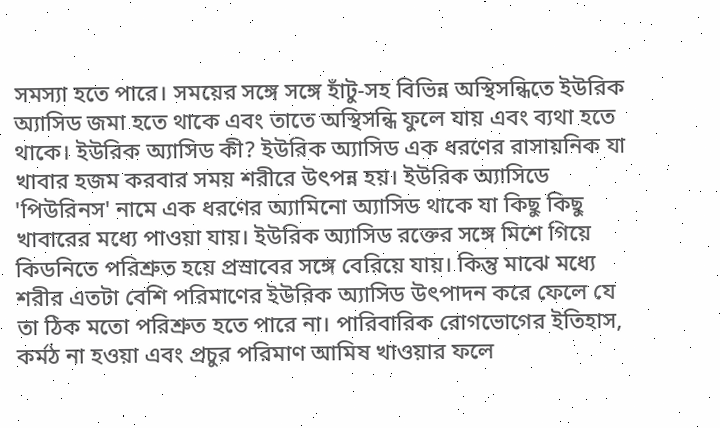সমস্যা হতে পারে। সময়ের সঙ্গে সঙ্গে হাঁটু-সহ বিভিন্ন অস্থিসন্ধিতে ইউরিক অ্যাসিড জমা হতে থাকে এবং তাতে অস্থিসন্ধি ফুলে যায় এবং ব্যথা হতে থাকে। ইউরিক অ্যাসিড কী? ইউরিক অ্যাসিড এক ধরণের রাসায়নিক যা খাবার হজম করবার সময় শরীরে উৎপন্ন হয়। ইউরিক অ্যাসিডে 'পিউরিনস' নামে এক ধরণের অ্যামিনো অ্যাসিড থাকে যা কিছু কিছু খাবারের মধ্যে পাওয়া যায়। ইউরিক অ্যাসিড রক্তের সঙ্গে মিশে গিয়ে কিডনিতে পরিশ্রুত হয়ে প্রস্রাবের সঙ্গে বেরিয়ে যায়। কিন্তু মাঝে মধ্যে শরীর এতটা বেশি পরিমাণের ইউরিক অ্যাসিড উৎপাদন করে ফেলে যে তা ঠিক মতো পরিশ্রুত হতে পারে না। পারিবারিক রোগভোগের ইতিহাস, কর্মঠ না হওয়া এবং প্রচুর পরিমাণ আমিষ খাওয়ার ফলে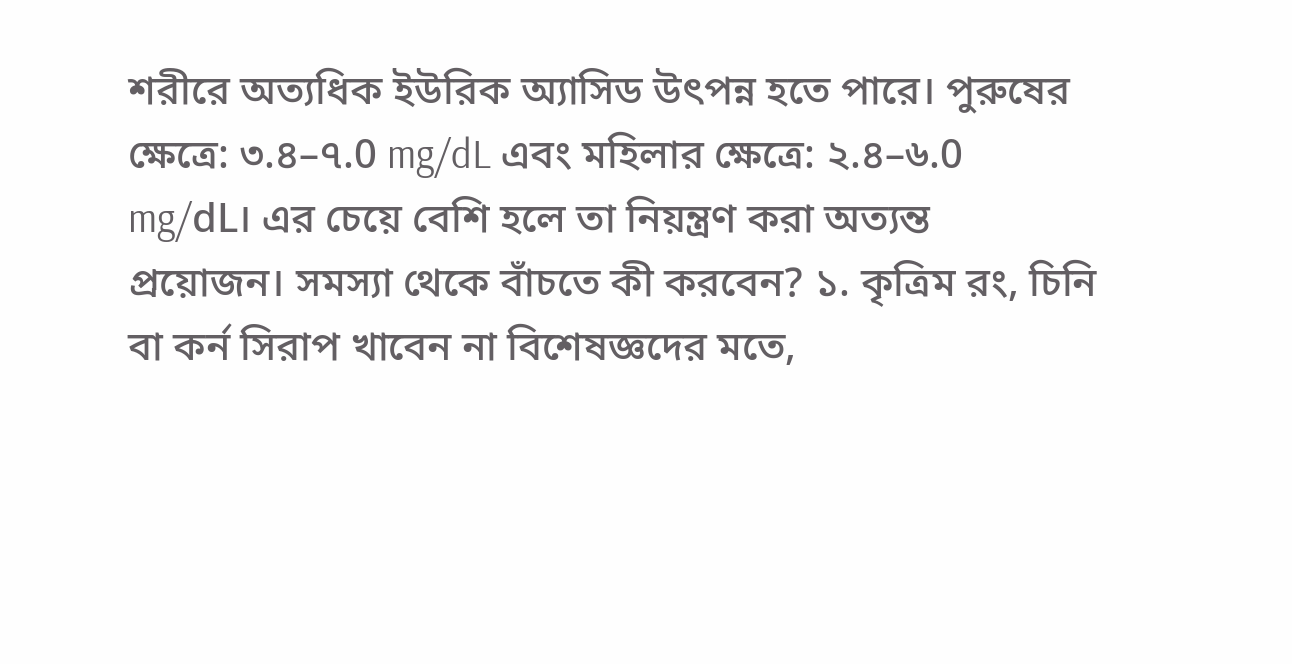শরীরে অত্যধিক ইউরিক অ্যাসিড উৎপন্ন হতে পারে। পুরুষের ক্ষেত্রে: ৩.৪–৭.0 mg/dL এবং মহিলার ক্ষেত্রে: ২.৪–৬.0 mg/dL। এর চেয়ে বেশি হলে তা নিয়ন্ত্রণ করা অত্যন্ত প্রয়োজন। সমস্যা থেকে বাঁচতে কী করবেন? ১. কৃত্রিম রং, চিনি বা কর্ন সিরাপ খাবেন না বিশেষজ্ঞদের মতে,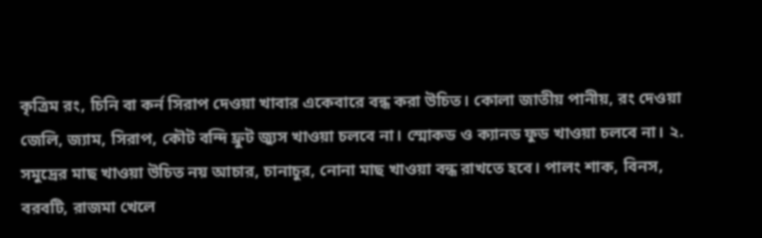কৃত্রিম রং, চিনি বা কর্ন সিরাপ দেওয়া খাবার একেবারে বন্ধ করা উচিত। কোলা জাতীয় পানীয়, রং দেওয়া জেলি, জ্যাম, সিরাপ, কৌট বন্দি ফ্রুট জ্যুস খাওয়া চলবে না। স্মোকড ও ক্যানড ফুড খাওয়া চলবে না। ২. সমুদ্রের মাছ খাওয়া উচিত নয় আচার, চানাচুর, নোনা মাছ খাওয়া বন্ধ রাখতে হবে। পালং শাক, বিনস, বরবটি, রাজমা খেলে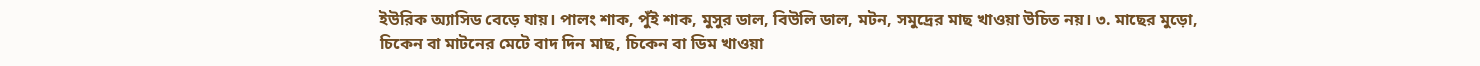ইউরিক অ্যাসিড বেড়ে যায়। পালং শাক, পুঁই শাক, মুসুর ডাল, বিউলি ডাল, মটন, সমুদ্রের মাছ খাওয়া উচিত নয়। ৩. মাছের মুড়ো, চিকেন বা মাটনের মেটে বাদ দিন মাছ, চিকেন বা ডিম খাওয়া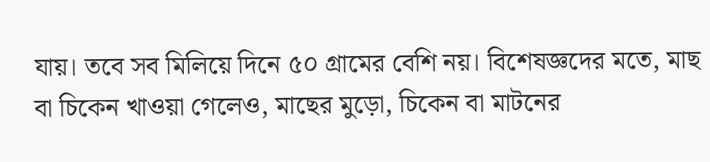যায়। তবে সব মিলিয়ে দিনে ৫০ গ্রামের বেশি নয়। বিশেষজ্ঞদের মতে, মাছ বা চিকেন খাওয়া গেলেও, মাছের মুড়ো, চিকেন বা মাটনের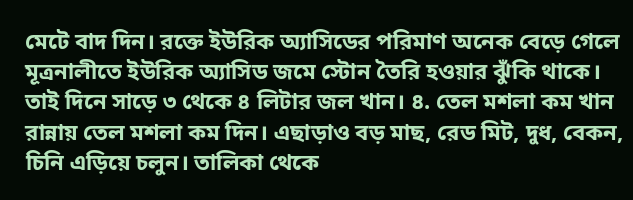মেটে বাদ দিন। রক্তে ইউরিক অ্যাসিডের পরিমাণ অনেক বেড়ে গেলে মূত্রনালীতে ইউরিক অ্যাসিড জমে স্টোন তৈরি হওয়ার ঝুঁকি থাকে। তাই দিনে সাড়ে ৩ থেকে ৪ লিটার জল খান। ৪. তেল মশলা কম খান রান্নায় তেল মশলা কম দিন। এছাড়াও বড় মাছ, রেড মিট, দুধ, বেকন, চিনি এড়িয়ে চলুন। তালিকা থেকে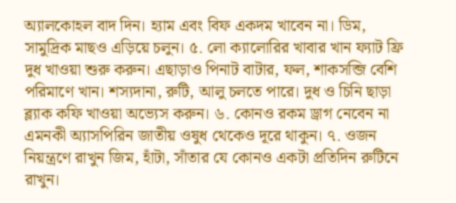অ্যালকোহল বাদ দিন। হ্যাম এবং বিফ একদম খাবেন না। ডিম, সামুদ্রিক মাছও এড়িয়ে চলুন। ৫. লো ক্যালোরির খাবার খান ফ্যাট ফ্রি দুধ খাওয়া শুরু করুন। এছাড়াও পিনাট বাটার, ফল, শাকসব্জি বেশি পরিমাণে খান। শস্যদানা, রুটি, আলু চলতে পারে। দুধ ও চিনি ছাড়া ব্ল্যাক কফি খাওয়া অভ্যেস করুন। ৬. কোনও রকম ড্রাগ নেবেন না এমনকী অ্যাসপিরিন জাতীয় ওষুধ থেকেও দূরে থাকুন। ৭. ওজন নিয়ন্ত্রণে রাখুন জিম, হাঁটা, সাঁতার যে কোনও একটা প্রতিদিন রুটিনে রাখুন।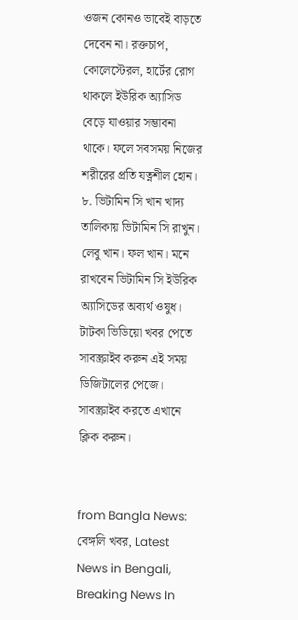ওজন কোনও ভাবেই বাড়তে দেবেন না। রক্তচাপ, কোলেস্টেরল, হার্টের রোগ থাকলে ইউরিক অ্যাসিড বেড়ে যাওয়ার সম্ভাবনা থাকে। ফলে সবসময় নিজের শরীরের প্রতি যত্নশীল হোন। ৮. ভিটামিন সি খান খাদ্য তালিকায় ভিটামিন সি রাখুন। লেবু খান। ফল খান। মনে রাখবেন ভিটামিন সি ইউরিক অ্যাসিডের অব্যর্থ ওষুধ। টাটকা ভিডিয়ো খবর পেতে সাবস্ক্রাইব করুন এই সময় ডিজিটালের পেজে। সাবস্ক্রাইব করতে এখানে ক্লিক করুন।


from Bangla News: বেঙ্গলি খবর, Latest News in Bengali, Breaking News In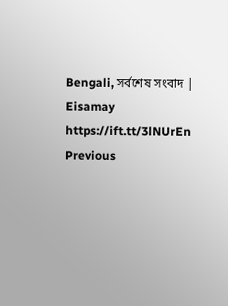Bengali, সর্বশেষ সংবাদ | Eisamay https://ift.tt/3lNUrEn
Previous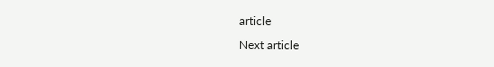article
Next article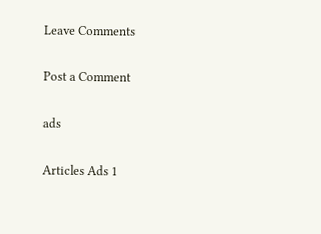Leave Comments

Post a Comment

ads

Articles Ads 1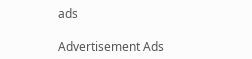ads

Advertisement Ads